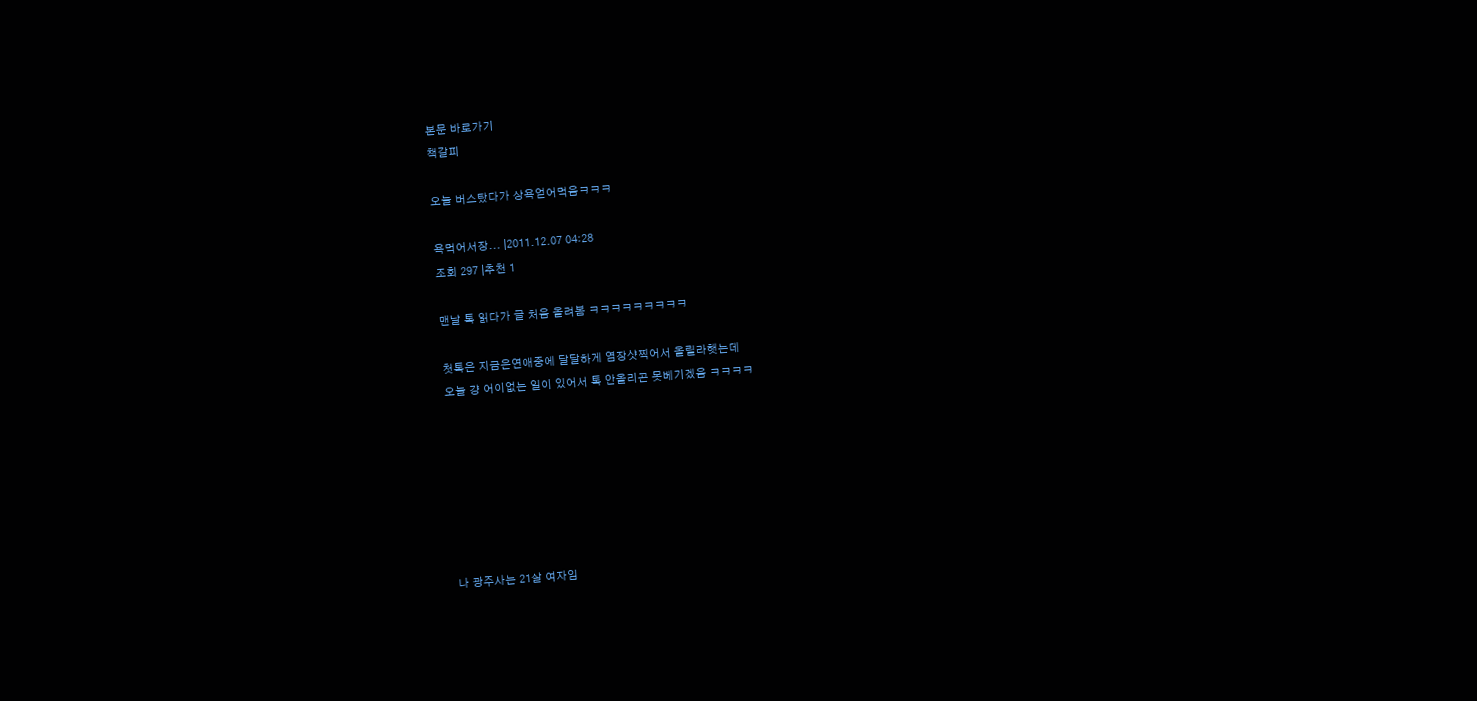본문 바로가기
책갈피

오늘 버스탔다가 상욕얻어먹음ㅋㅋㅋ

욕먹어서장... |2011.12.07 04:28
조회 297 |추천 1

맨날 톡 읽다가 글 처음 올려봄 ㅋㅋㅋㅋㅋㅋㅋㅋㅋ

첫톡은 지금은연애중에 달달하게 염장샷찍어서 올릴라햇는데
오늘 걍 어이없는 일이 있어서 톡 안올리곤 못베기겠음 ㅋㅋㅋㅋ







나 광주사는 21살 여자임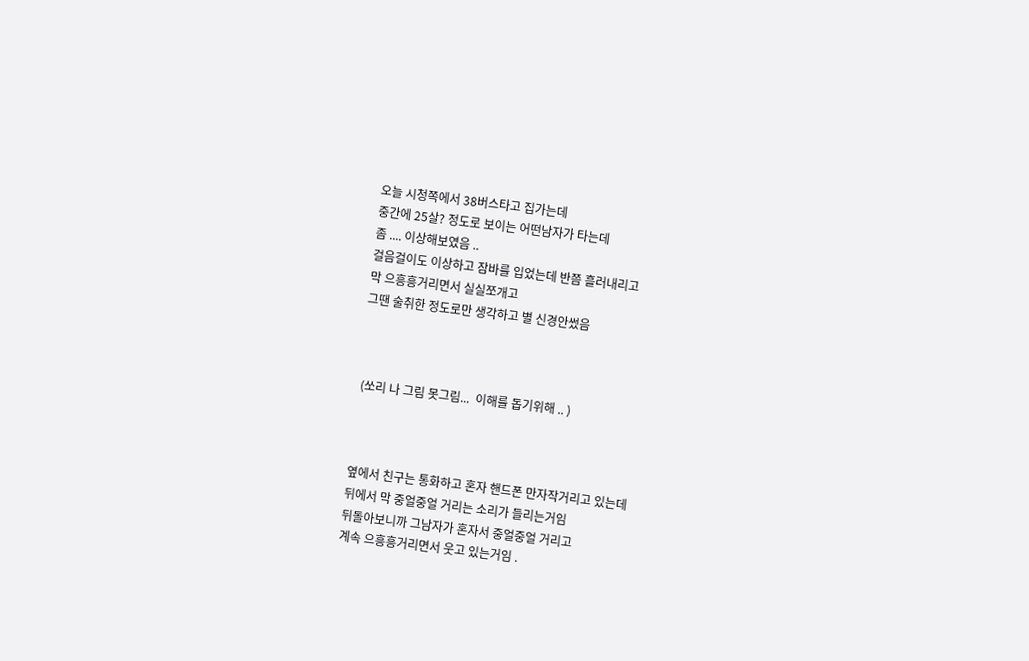오늘 시청쪽에서 38버스타고 집가는데
중간에 25살? 정도로 보이는 어떤남자가 타는데
좀 .... 이상해보였음 ..
걸음걸이도 이상하고 잠바를 입었는데 반쯤 흘러내리고
막 으흥흥거리면서 실실쪼개고
그땐 술취한 정도로만 생각하고 별 신경안썼음



 (쏘리 나 그림 못그림...  이해를 돕기위해 .. )



옆에서 친구는 통화하고 혼자 핸드폰 만자작거리고 있는데
뒤에서 막 중얼중얼 거리는 소리가 들리는거임
뒤돌아보니까 그남자가 혼자서 중얼중얼 거리고
계속 으흥흥거리면서 웃고 있는거임 .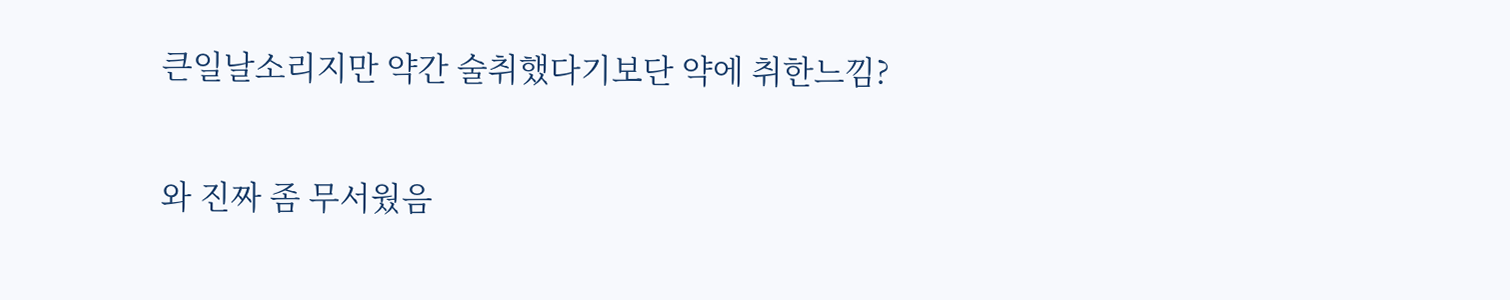큰일날소리지만 약간 술취했다기보단 약에 취한느낌?

와 진짜 좀 무서웠음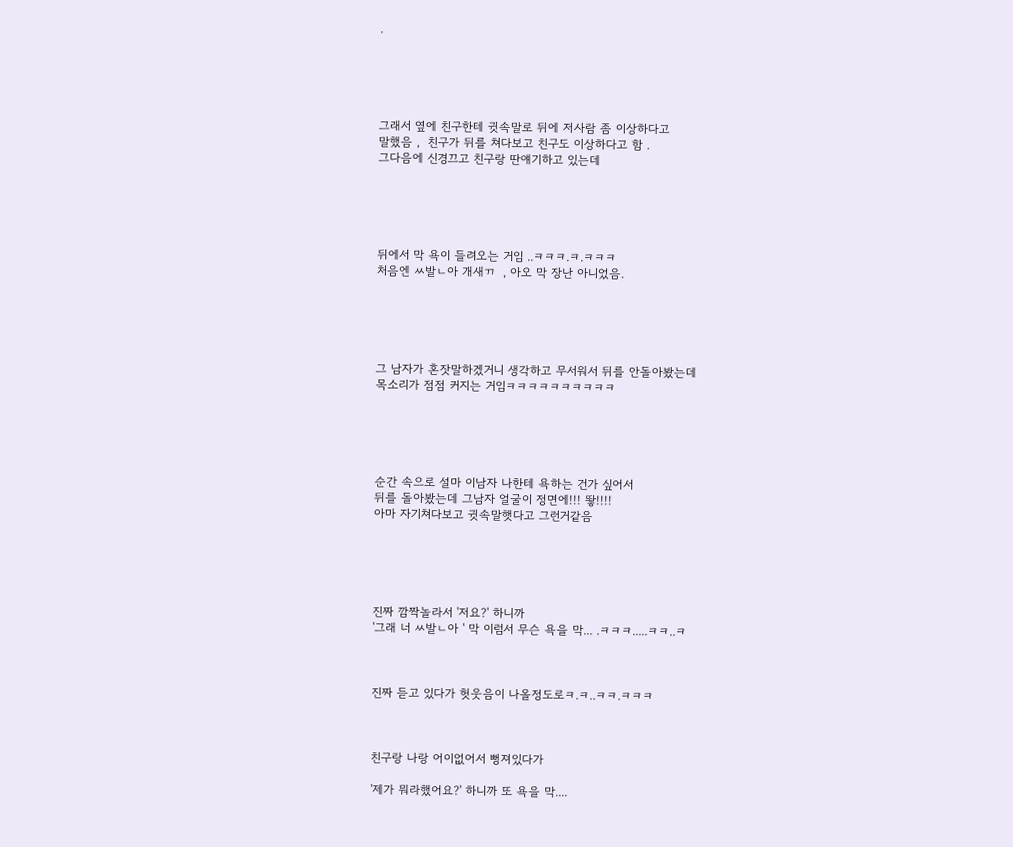.





그래서 옆에 친구한테 귓속말로 뒤에 저사람 좀 이상하다고
말했음 ,  친구가 뒤를 쳐다보고 친구도 이상하다고 함 .
그다음에 신경끄고 친구랑 딴얘기하고 있는데





뒤에서 막 욕이 들려오는 거임 ..ㅋㅋㅋ.ㅋ.ㅋㅋㅋ
처음엔 ㅆ발ㄴ아 개새ㄲ  , 아오 막 장난 아니었음.





그 남자가 혼잣말하겠거니 생각하고 무서워서 뒤를 안돌아봤는데
목소리가 점점 커지는 거임ㅋㅋㅋㅋㅋㅋㅋㅋㅋㅋ





순간 속으로 설마 이남자 나한테 욕하는 건가 싶어서
뒤를 돌아봤는데 그남자 얼굴이 정면에!!! 뙇!!!!
아마 자기쳐다보고 귓속말햇다고 그런거같음





진짜 깜짝놀라서 '저요?' 하니까
'그래 너 ㅆ발ㄴ아 ' 막 이럼서 무슨 욕을 막... .ㅋㅋㅋ.....ㅋㅋ..ㅋ



진짜 듣고 있다가 헛웃음이 나올정도로ㅋ.ㅋ..ㅋㅋ.ㅋㅋㅋ



친구랑 나랑 어이없어서 뻥져있다가

'제가 뭐라했어요?' 하니까 또 욕을 막....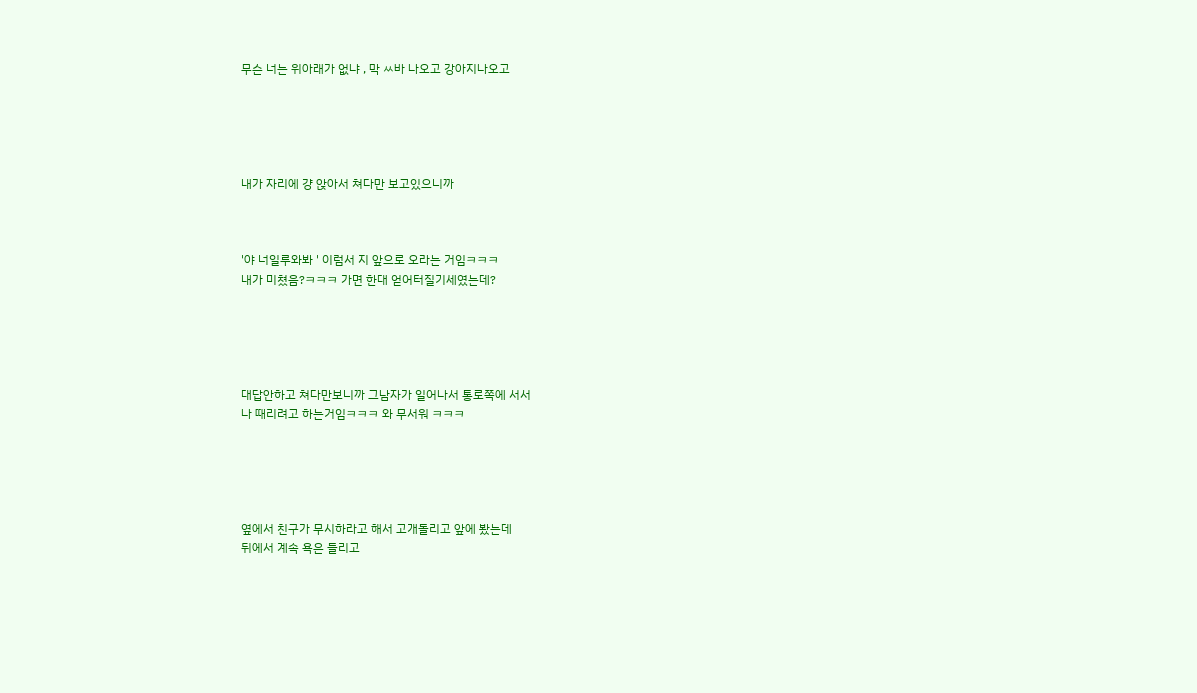무슨 너는 위아래가 없냐 , 막 ㅆ바 나오고 강아지나오고





내가 자리에 걍 앉아서 쳐다만 보고있으니까



'야 너일루와봐 ' 이럼서 지 앞으로 오라는 거임ㅋㅋㅋ
내가 미쳤음?ㅋㅋㅋ 가면 한대 얻어터질기세였는데?





대답안하고 쳐다만보니까 그남자가 일어나서 통로쪽에 서서
나 때리려고 하는거임ㅋㅋㅋ 와 무서워 ㅋㅋㅋ





옆에서 친구가 무시하라고 해서 고개돌리고 앞에 봤는데
뒤에서 계속 욕은 들리고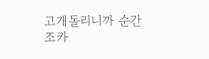고개돌리니까 순간 조카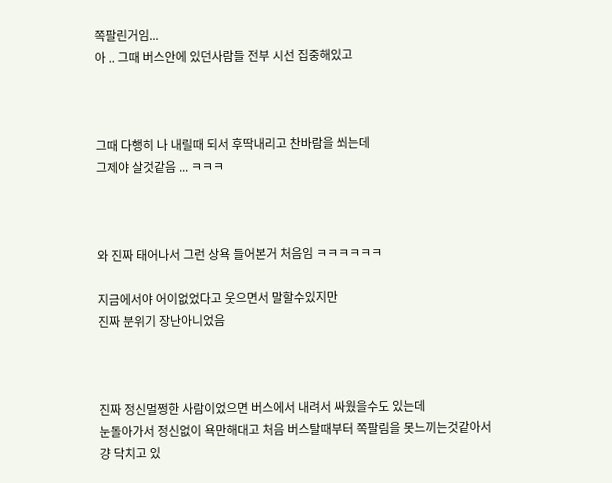쪽팔린거임...
아 .. 그때 버스안에 있던사람들 전부 시선 집중해있고



그때 다행히 나 내릴때 되서 후딱내리고 찬바람을 쐬는데
그제야 살것같음 ... ㅋㅋㅋ



와 진짜 태어나서 그런 상욕 들어본거 처음임 ㅋㅋㅋㅋㅋㅋ

지금에서야 어이없었다고 웃으면서 말할수있지만
진짜 분위기 장난아니었음



진짜 정신멀쩡한 사람이었으면 버스에서 내려서 싸웠을수도 있는데
눈돌아가서 정신없이 욕만해대고 처음 버스탈때부터 쪽팔림을 못느끼는것같아서
걍 닥치고 있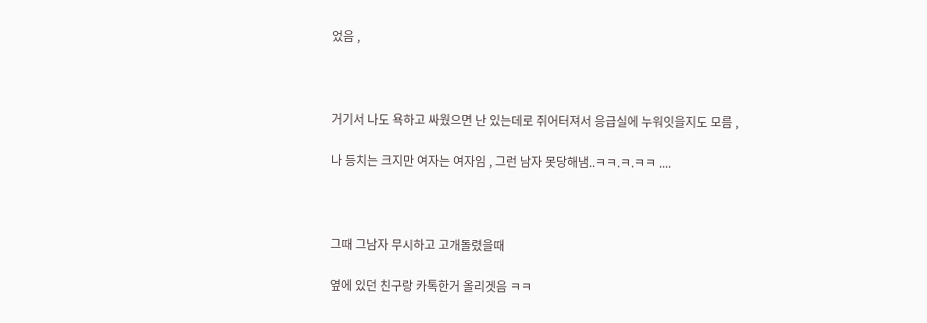었음 ,



거기서 나도 욕하고 싸웠으면 난 있는데로 쥐어터져서 응급실에 누워잇을지도 모름 ,

나 등치는 크지만 여자는 여자임 , 그런 남자 못당해냄..ㅋㅋ.ㅋ.ㅋㅋ ....



그때 그남자 무시하고 고개돌렸을때

옆에 있던 친구랑 카톡한거 올리겟음 ㅋㅋ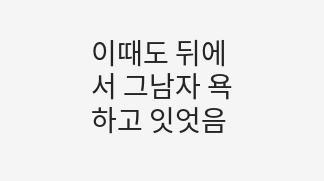이때도 뒤에서 그남자 욕하고 잇엇음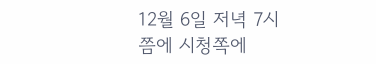12월 6일 저녁 7시 쯤에 시청쪽에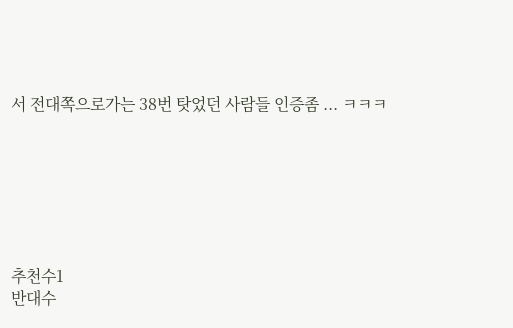서 전대쪽으로가는 38번 탓었던 사람들 인증좀 ... ㅋㅋㅋ







추천수1
반대수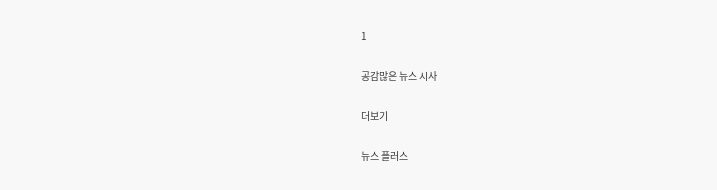1

공감많은 뉴스 시사

더보기

뉴스 플러스